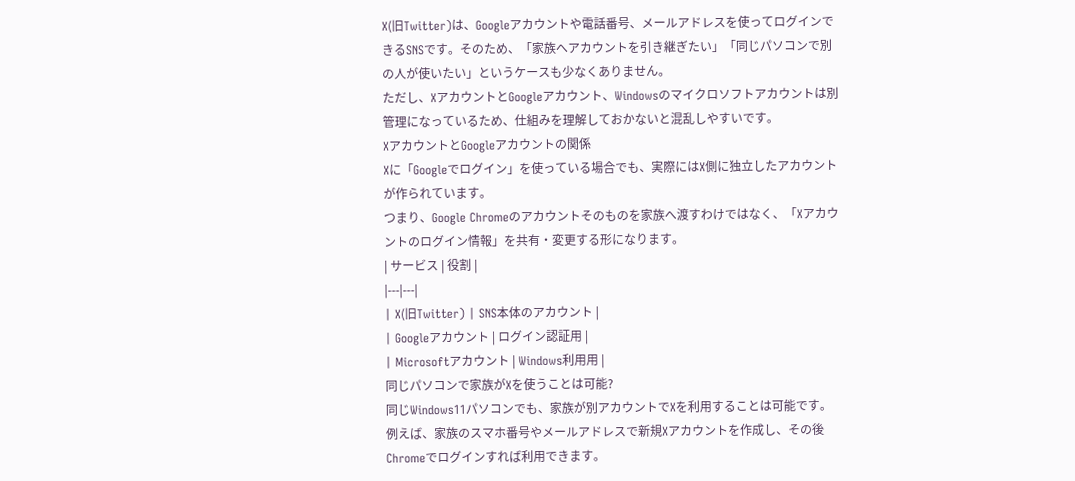X(旧Twitter)は、Googleアカウントや電話番号、メールアドレスを使ってログインできるSNSです。そのため、「家族へアカウントを引き継ぎたい」「同じパソコンで別の人が使いたい」というケースも少なくありません。
ただし、XアカウントとGoogleアカウント、Windowsのマイクロソフトアカウントは別管理になっているため、仕組みを理解しておかないと混乱しやすいです。
XアカウントとGoogleアカウントの関係
Xに「Googleでログイン」を使っている場合でも、実際にはX側に独立したアカウントが作られています。
つまり、Google Chromeのアカウントそのものを家族へ渡すわけではなく、「Xアカウントのログイン情報」を共有・変更する形になります。
| サービス | 役割 |
|---|---|
| X(旧Twitter) | SNS本体のアカウント |
| Googleアカウント | ログイン認証用 |
| Microsoftアカウント | Windows利用用 |
同じパソコンで家族がXを使うことは可能?
同じWindows11パソコンでも、家族が別アカウントでXを利用することは可能です。
例えば、家族のスマホ番号やメールアドレスで新規Xアカウントを作成し、その後Chromeでログインすれば利用できます。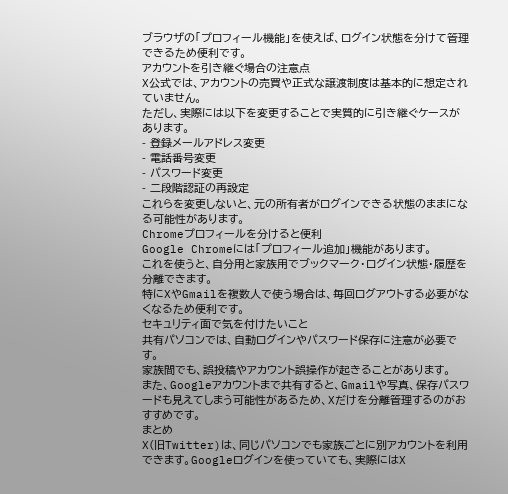ブラウザの「プロフィール機能」を使えば、ログイン状態を分けて管理できるため便利です。
アカウントを引き継ぐ場合の注意点
X公式では、アカウントの売買や正式な譲渡制度は基本的に想定されていません。
ただし、実際には以下を変更することで実質的に引き継ぐケースがあります。
- 登録メールアドレス変更
- 電話番号変更
- パスワード変更
- 二段階認証の再設定
これらを変更しないと、元の所有者がログインできる状態のままになる可能性があります。
Chromeプロフィールを分けると便利
Google Chromeには「プロフィール追加」機能があります。
これを使うと、自分用と家族用でブックマーク・ログイン状態・履歴を分離できます。
特にXやGmailを複数人で使う場合は、毎回ログアウトする必要がなくなるため便利です。
セキュリティ面で気を付けたいこと
共有パソコンでは、自動ログインやパスワード保存に注意が必要です。
家族間でも、誤投稿やアカウント誤操作が起きることがあります。
また、Googleアカウントまで共有すると、Gmailや写真、保存パスワードも見えてしまう可能性があるため、Xだけを分離管理するのがおすすめです。
まとめ
X(旧Twitter)は、同じパソコンでも家族ごとに別アカウントを利用できます。Googleログインを使っていても、実際にはX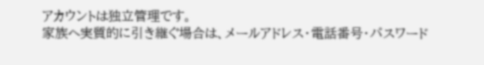アカウントは独立管理です。
家族へ実質的に引き継ぐ場合は、メールアドレス・電話番号・パスワード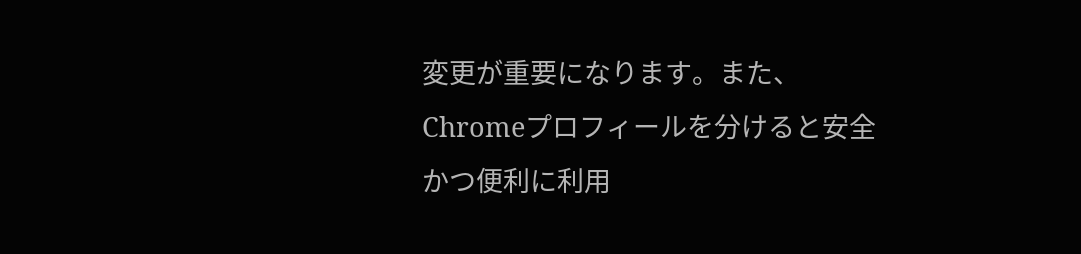変更が重要になります。また、Chromeプロフィールを分けると安全かつ便利に利用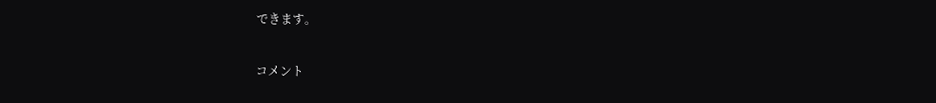できます。


コメント